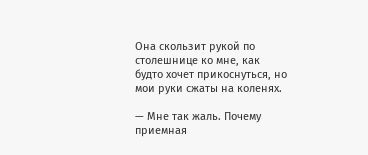Она скользит рукой по столешнице ко мне, как будто хочет прикоснуться, но мои руки сжаты на коленях.

— Мне так жаль. Почему приемная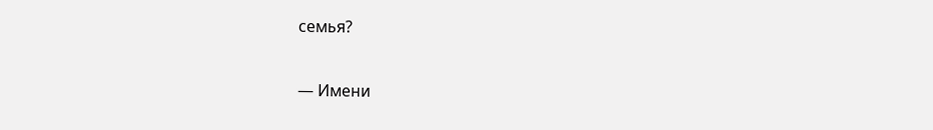семья?

— Имени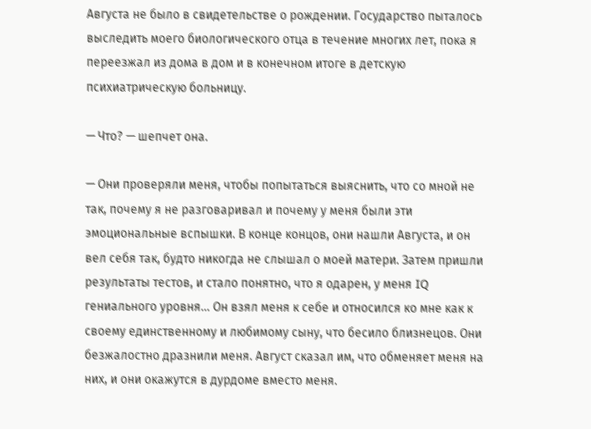Августа не было в свидетельстве о рождении. Государство пыталось выследить моего биологического отца в течение многих лет, пока я переезжал из дома в дом и в конечном итоге в детскую психиатрическую больницу.

— Что? — шепчет она.

— Они проверяли меня, чтобы попытаться выяснить, что со мной не так, почему я не разговаривал и почему у меня были эти эмоциональные вспышки. В конце концов, они нашли Августа, и он вел себя так, будто никогда не слышал о моей матери. Затем пришли результаты тестов, и стало понятно, что я одарен, у меня IQ гениального уровня… Он взял меня к себе и относился ко мне как к своему единственному и любимому сыну, что бесило близнецов. Они безжалостно дразнили меня. Август сказал им, что обменяет меня на них, и они окажутся в дурдоме вместо меня.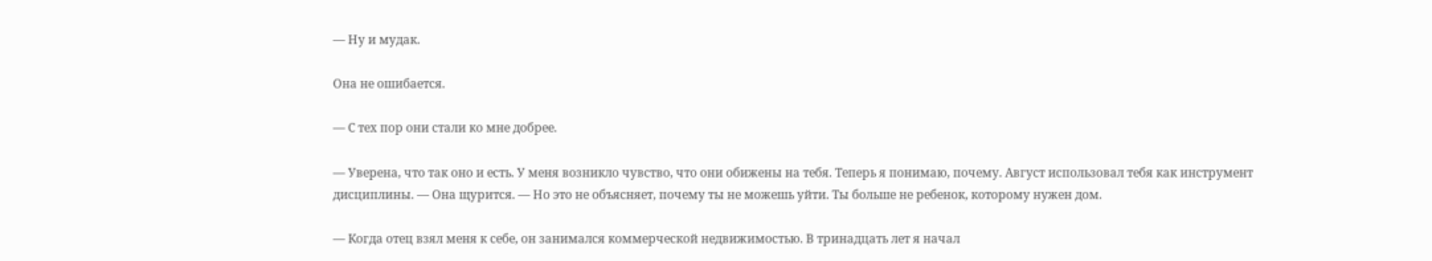— Ну и мудак.

Она не ошибается.

— С тех пор они стали ко мне добрее.

— Уверена, что так оно и есть. У меня возникло чувство, что они обижены на тебя. Теперь я понимаю, почему. Август использовал тебя как инструмент дисциплины. — Она щурится. — Но это не объясняет, почему ты не можешь уйти. Ты больше не ребенок, которому нужен дом.

— Когда отец взял меня к себе, он занимался коммерческой недвижимостью. В тринадцать лет я начал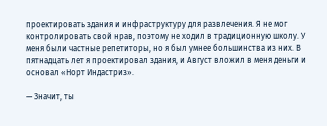проектировать здания и инфраструктуру для развлечения. Я не мог контролировать свой нрав, поэтому не ходил в традиционную школу. У меня были частные репетиторы, но я был умнее большинства из них. В пятнадцать лет я проектировал здания, и Август вложил в меня деньги и основал «Норт Индастриз».

— Значит, ты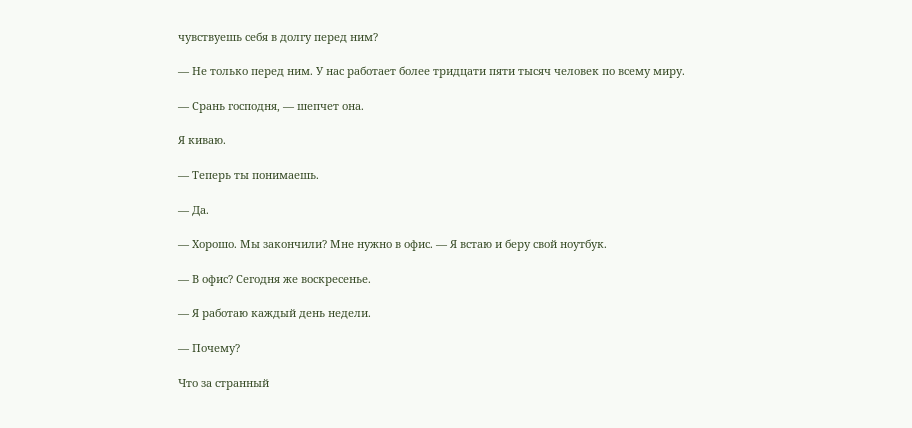чувствуешь себя в долгу перед ним?

— Не только перед ним. У нас работает более тридцати пяти тысяч человек по всему миру.

— Срань господня, — шепчет она.

Я киваю.

— Теперь ты понимаешь.

— Да.

— Хорошо. Мы закончили? Мне нужно в офис. — Я встаю и беру свой ноутбук.

— В офис? Сегодня же воскресенье.

— Я работаю каждый день недели.

— Почему?

Что за странный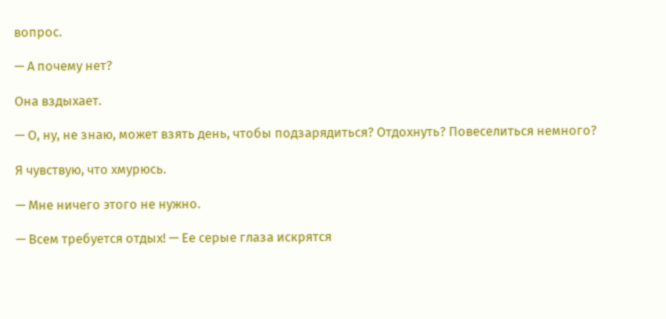вопрос.

— А почему нет?

Она вздыхает.

— О, ну, не знаю, может взять день, чтобы подзарядиться? Отдохнуть? Повеселиться немного?

Я чувствую, что хмурюсь.

— Мне ничего этого не нужно.

— Всем требуется отдых! — Ее серые глаза искрятся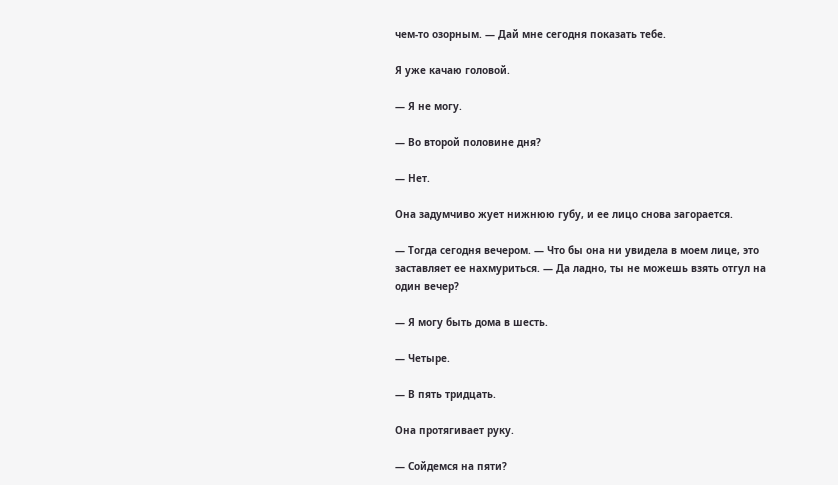чем-то озорным. — Дай мне сегодня показать тебе.

Я уже качаю головой.

— Я не могу.

— Во второй половине дня?

— Нет.

Она задумчиво жует нижнюю губу, и ее лицо снова загорается.

— Тогда сегодня вечером. — Что бы она ни увидела в моем лице, это заставляет ее нахмуриться. — Да ладно, ты не можешь взять отгул на один вечер?

— Я могу быть дома в шесть.

— Четыре.

— В пять тридцать.

Она протягивает руку.

— Сойдемся на пяти?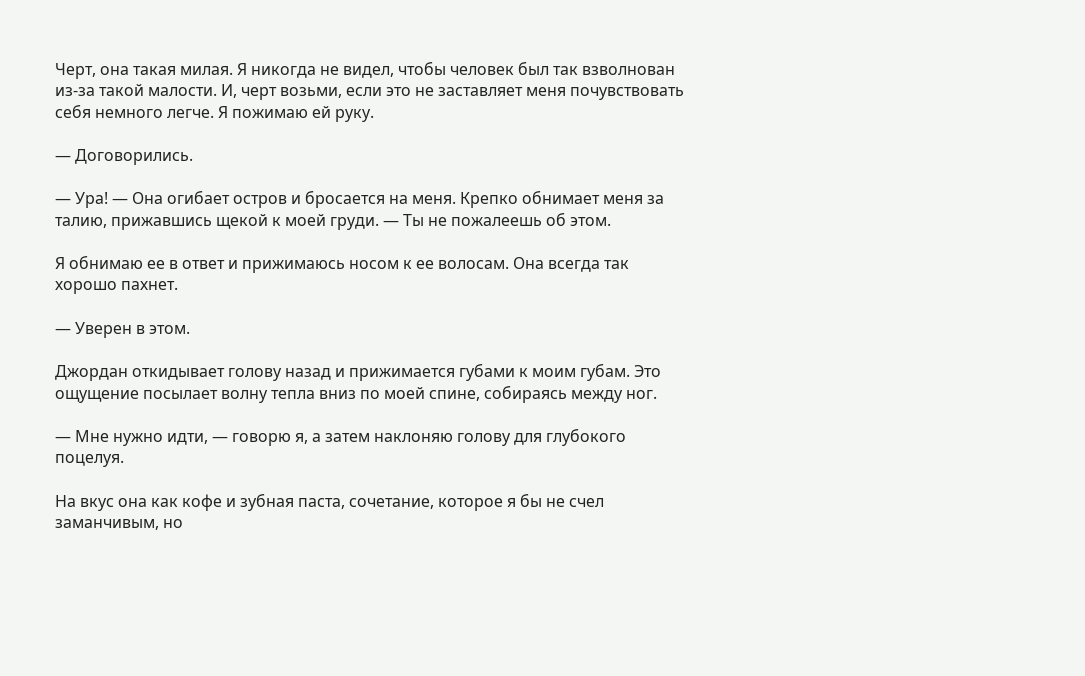Черт, она такая милая. Я никогда не видел, чтобы человек был так взволнован из-за такой малости. И, черт возьми, если это не заставляет меня почувствовать себя немного легче. Я пожимаю ей руку.

— Договорились.

— Ура! — Она огибает остров и бросается на меня. Крепко обнимает меня за талию, прижавшись щекой к моей груди. — Ты не пожалеешь об этом.

Я обнимаю ее в ответ и прижимаюсь носом к ее волосам. Она всегда так хорошо пахнет.

— Уверен в этом.

Джордан откидывает голову назад и прижимается губами к моим губам. Это ощущение посылает волну тепла вниз по моей спине, собираясь между ног.

— Мне нужно идти, — говорю я, а затем наклоняю голову для глубокого поцелуя.

На вкус она как кофе и зубная паста, сочетание, которое я бы не счел заманчивым, но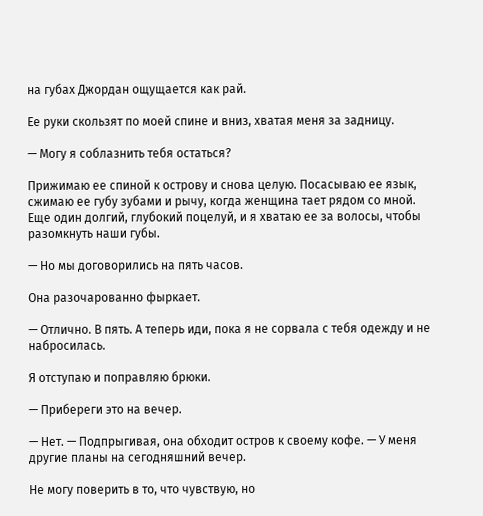на губах Джордан ощущается как рай.

Ее руки скользят по моей спине и вниз, хватая меня за задницу.

— Могу я соблазнить тебя остаться?

Прижимаю ее спиной к острову и снова целую. Посасываю ее язык, сжимаю ее губу зубами и рычу, когда женщина тает рядом со мной. Еще один долгий, глубокий поцелуй, и я хватаю ее за волосы, чтобы разомкнуть наши губы.

— Но мы договорились на пять часов.

Она разочарованно фыркает.

— Отлично. В пять. А теперь иди, пока я не сорвала с тебя одежду и не набросилась.

Я отступаю и поправляю брюки.

— Прибереги это на вечер.

— Нет. — Подпрыгивая, она обходит остров к своему кофе. — У меня другие планы на сегодняшний вечер.

Не могу поверить в то, что чувствую, но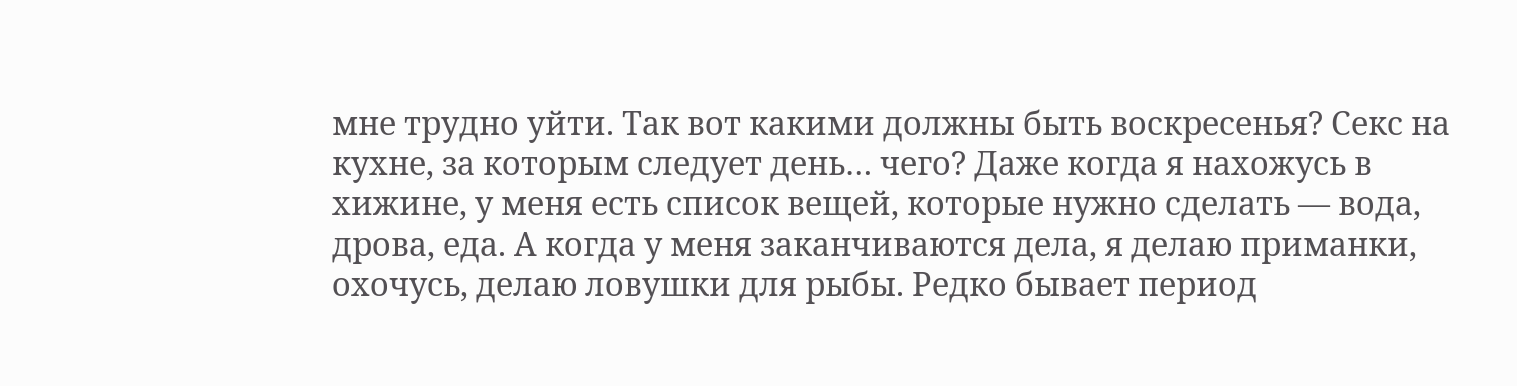мне трудно уйти. Так вот какими должны быть воскресенья? Секс на кухне, за которым следует день… чего? Даже когда я нахожусь в хижине, у меня есть список вещей, которые нужно сделать — вода, дрова, еда. А когда у меня заканчиваются дела, я делаю приманки, охочусь, делаю ловушки для рыбы. Редко бывает период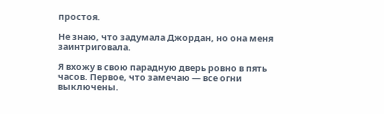простоя.

Не знаю, что задумала Джордан, но она меня заинтриговала.

Я вхожу в свою парадную дверь ровно в пять часов. Первое, что замечаю — все огни выключены.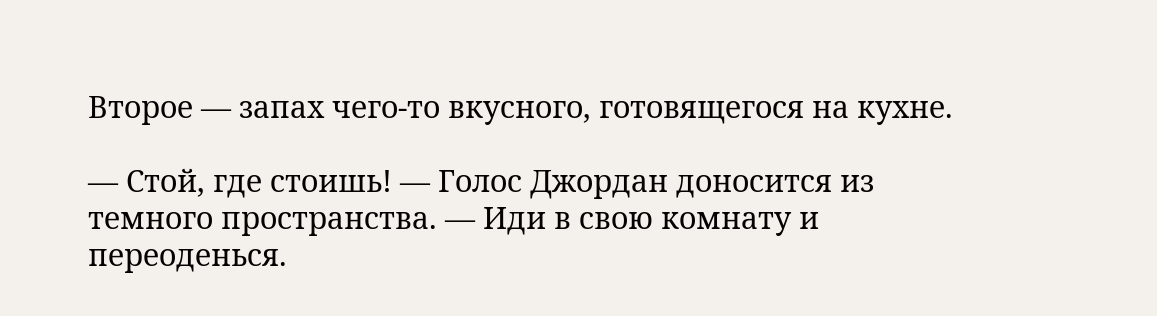Второе — запах чего-то вкусного, готовящегося на кухне.

— Стой, где стоишь! — Голос Джордан доносится из темного пространства. — Иди в свою комнату и переоденься.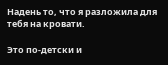Надень то, что я разложила для тебя на кровати.

Это по-детски и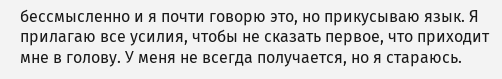бессмысленно и я почти говорю это, но прикусываю язык. Я прилагаю все усилия, чтобы не сказать первое, что приходит мне в голову. У меня не всегда получается, но я стараюсь.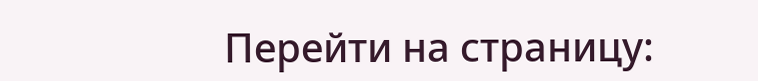Перейти на страницу: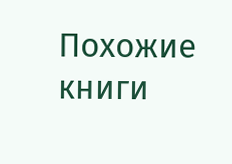Похожие книги